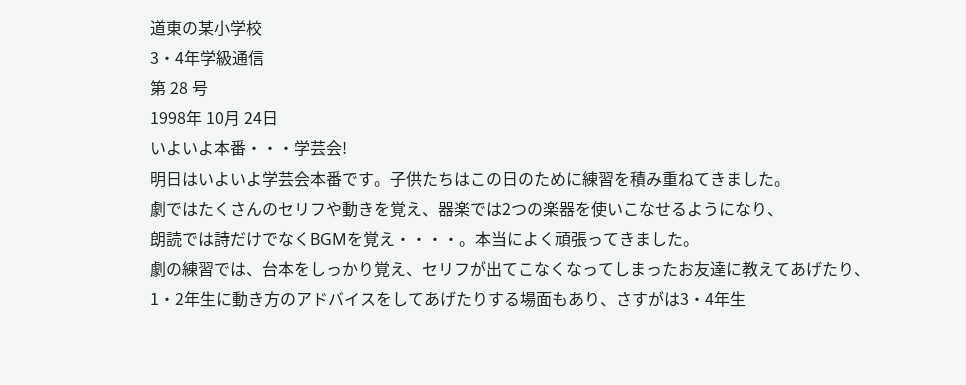道東の某小学校
3・4年学級通信
第 28 号
1998年 10月 24日
いよいよ本番・・・学芸会!
明日はいよいよ学芸会本番です。子供たちはこの日のために練習を積み重ねてきました。
劇ではたくさんのセリフや動きを覚え、器楽では2つの楽器を使いこなせるようになり、
朗読では詩だけでなくBGMを覚え・・・・。本当によく頑張ってきました。
劇の練習では、台本をしっかり覚え、セリフが出てこなくなってしまったお友達に教えてあげたり、
1・2年生に動き方のアドバイスをしてあげたりする場面もあり、さすがは3・4年生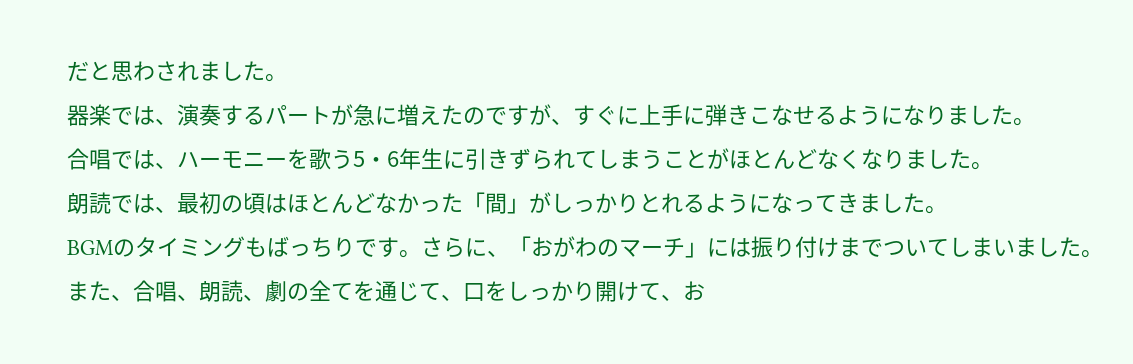だと思わされました。
器楽では、演奏するパートが急に増えたのですが、すぐに上手に弾きこなせるようになりました。
合唱では、ハーモニーを歌う5・6年生に引きずられてしまうことがほとんどなくなりました。
朗読では、最初の頃はほとんどなかった「間」がしっかりとれるようになってきました。
BGMのタイミングもばっちりです。さらに、「おがわのマーチ」には振り付けまでついてしまいました。
また、合唱、朗読、劇の全てを通じて、口をしっかり開けて、お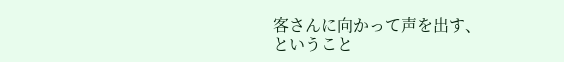客さんに向かって声を出す、
ということ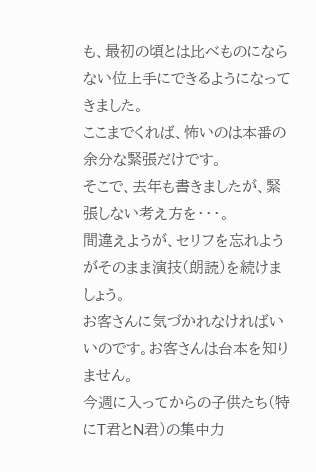も、最初の頃とは比べものにならない位上手にできるようになってきました。
ここまでくれば、怖いのは本番の余分な緊張だけです。
そこで、去年も書きましたが、緊張しない考え方を・・・。
間違えようが、セリフを忘れようがそのまま演技(朗読)を続けましょう。
お客さんに気づかれなければいいのです。お客さんは台本を知りません。
今週に入ってからの子供たち(特にT君とN君)の集中力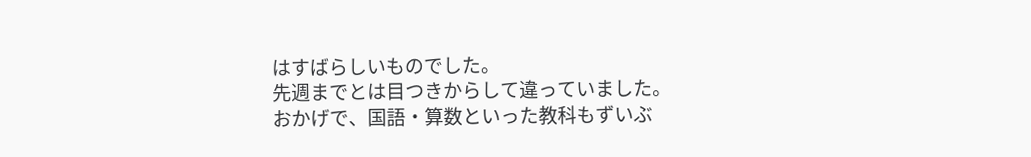はすばらしいものでした。
先週までとは目つきからして違っていました。
おかげで、国語・算数といった教科もずいぶ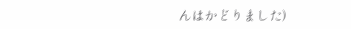んはかどりました)